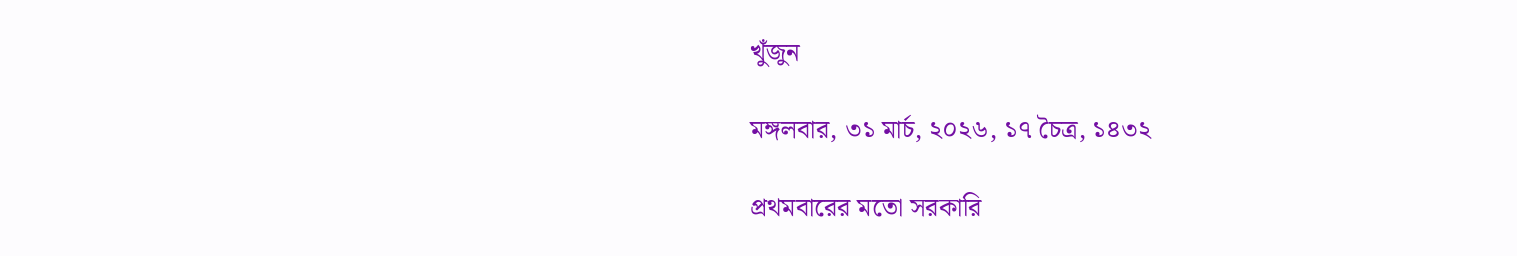খুঁজুন

মঙ্গলবার, ৩১ মার্চ, ২০২৬, ১৭ চৈত্র, ১৪৩২

প্রথমবারের মতো সরকারি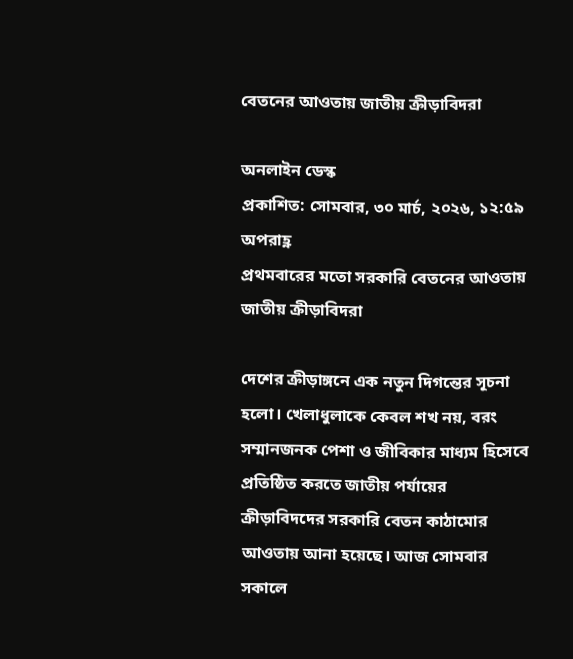বেতনের আওতায় জাতীয় ক্রীড়াবিদরা

অনলাইন ডেস্ক
প্রকাশিত: সোমবার, ৩০ মার্চ, ২০২৬, ১২:৫৯ অপরাহ্ণ
প্রথমবারের মতো সরকারি বেতনের আওতায় জাতীয় ক্রীড়াবিদরা

দেশের ক্রীড়াঙ্গনে এক নতুন দিগন্তের সূচনা হলো। খেলাধুলাকে কেবল শখ নয়, বরং সম্মানজনক পেশা ও জীবিকার মাধ্যম হিসেবে প্রতিষ্ঠিত করতে জাতীয় পর্যায়ের ক্রীড়াবিদদের সরকারি বেতন কাঠামোর আওতায় আনা হয়েছে। আজ সোমবার সকালে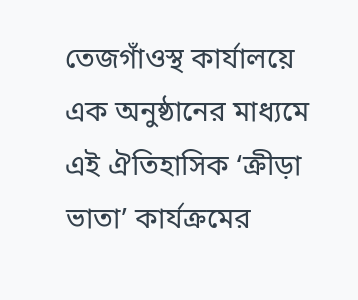তেজগাঁওস্থ কার্যালয়ে এক অনুষ্ঠানের মাধ্যমে এই ঐতিহাসিক ‘ক্রীড়া ভাতা’ কার্যক্রমের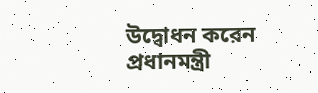উদ্বোধন করেন প্রধানমন্ত্রী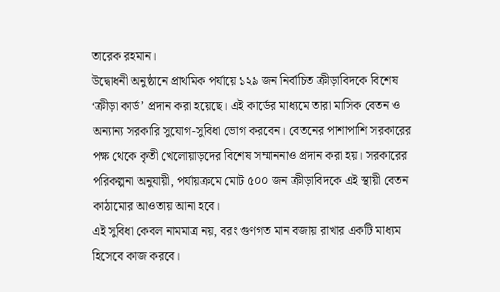তারেক রহমান।
উদ্বোধনী অনুষ্ঠানে প্রাথমিক পর্যায়ে ১২৯ জন নির্বাচিত ক্রীড়াবিদকে বিশেষ ‘ক্রীড়া কার্ড’ প্রদান করা হয়েছে। এই কার্ডের মাধ্যমে তারা মাসিক বেতন ও অন্যান্য সরকারি সুযোগ-সুবিধা ভোগ করবেন। বেতনের পাশাপাশি সরকারের পক্ষ থেকে কৃতী খেলোয়াড়দের বিশেষ সম্মাননাও প্রদান করা হয়। সরকারের পরিকল্পনা অনুযায়ী, পর্যায়ক্রমে মোট ৫০০ জন ক্রীড়াবিদকে এই স্থায়ী বেতন কাঠামোর আওতায় আনা হবে।
এই সুবিধা কেবল নামমাত্র নয়, বরং গুণগত মান বজায় রাখার একটি মাধ্যম হিসেবে কাজ করবে।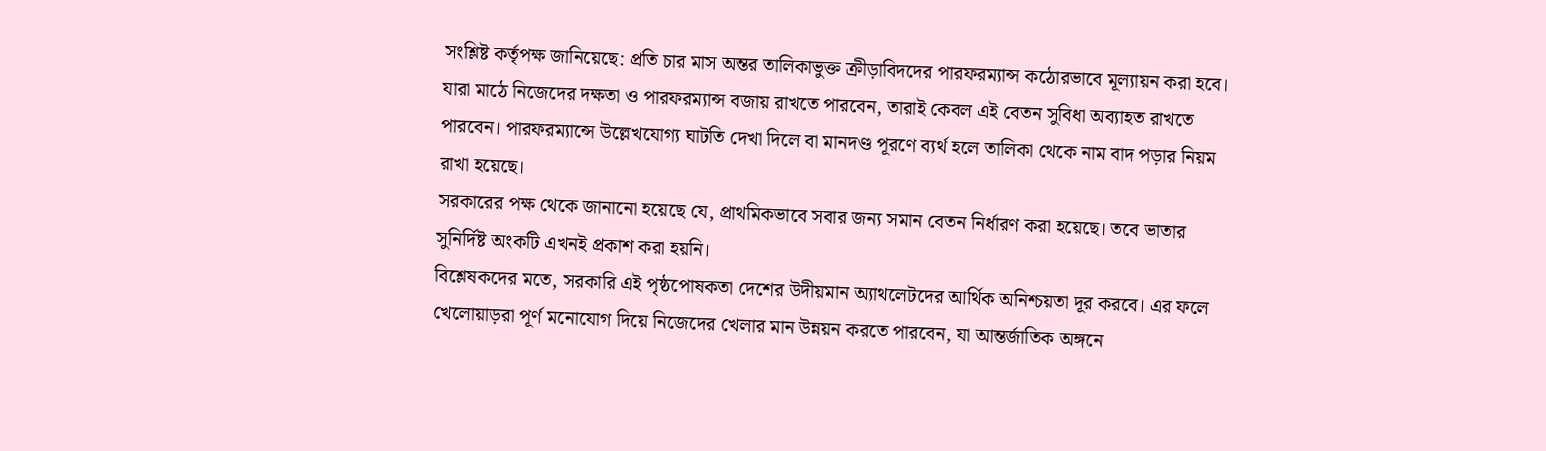সংশ্লিষ্ট কর্তৃপক্ষ জানিয়েছে: প্রতি চার মাস অন্তর তালিকাভুক্ত ক্রীড়াবিদদের পারফরম্যান্স কঠোরভাবে মূল্যায়ন করা হবে। যারা মাঠে নিজেদের দক্ষতা ও পারফরম্যান্স বজায় রাখতে পারবেন, তারাই কেবল এই বেতন সুবিধা অব্যাহত রাখতে পারবেন। পারফরম্যান্সে উল্লেখযোগ্য ঘাটতি দেখা দিলে বা মানদণ্ড পূরণে ব্যর্থ হলে তালিকা থেকে নাম বাদ পড়ার নিয়ম রাখা হয়েছে।
সরকারের পক্ষ থেকে জানানো হয়েছে যে, প্রাথমিকভাবে সবার জন্য সমান বেতন নির্ধারণ করা হয়েছে। তবে ভাতার সুনির্দিষ্ট অংকটি এখনই প্রকাশ করা হয়নি।
বিশ্লেষকদের মতে, সরকারি এই পৃষ্ঠপোষকতা দেশের উদীয়মান অ্যাথলেটদের আর্থিক অনিশ্চয়তা দূর করবে। এর ফলে খেলোয়াড়রা পূর্ণ মনোযোগ দিয়ে নিজেদের খেলার মান উন্নয়ন করতে পারবেন, যা আন্তর্জাতিক অঙ্গনে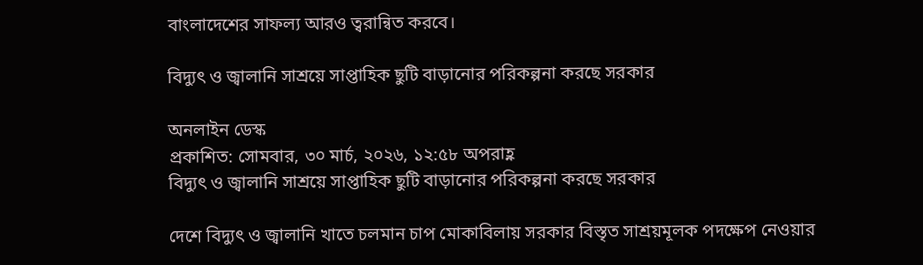বাংলাদেশের সাফল্য আরও ত্বরান্বিত করবে।

বিদ্যুৎ ও জ্বালানি সাশ্রয়ে সাপ্তাহিক ছুটি বাড়ানোর পরিকল্পনা করছে সরকার

অনলাইন ডেস্ক
প্রকাশিত: সোমবার, ৩০ মার্চ, ২০২৬, ১২:৫৮ অপরাহ্ণ
বিদ্যুৎ ও জ্বালানি সাশ্রয়ে সাপ্তাহিক ছুটি বাড়ানোর পরিকল্পনা করছে সরকার

দেশে বিদ্যুৎ ও জ্বালানি খাতে চলমান চাপ মোকাবিলায় সরকার বিস্তৃত সাশ্রয়মূলক পদক্ষেপ নেওয়ার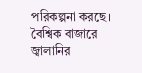পরিকল্পনা করছে। বৈশ্বিক বাজারে জ্বালানির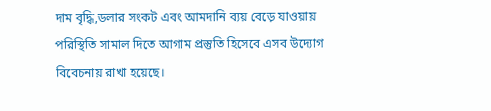দাম বৃদ্ধি,ডলার সংকট এবং আমদানি ব্যয় বেড়ে যাওয়ায় পরিস্থিতি সামাল দিতে আগাম প্রস্তুতি হিসেবে এসব উদ্যোগ বিবেচনায় রাখা হয়েছে।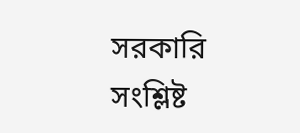সরকারি সংশ্লিষ্ট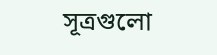সূত্রগুলো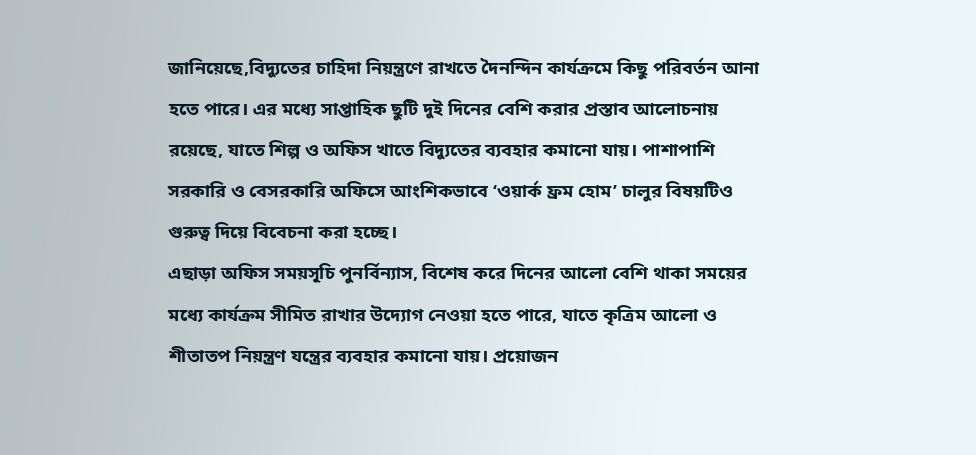জানিয়েছে,বিদ্যুতের চাহিদা নিয়ন্ত্রণে রাখতে দৈনন্দিন কার্যক্রমে কিছু পরিবর্তন আনা হতে পারে। এর মধ্যে সাপ্তাহিক ছুটি দুই দিনের বেশি করার প্রস্তাব আলোচনায় রয়েছে, যাতে শিল্প ও অফিস খাতে বিদ্যুতের ব্যবহার কমানো যায়। পাশাপাশি সরকারি ও বেসরকারি অফিসে আংশিকভাবে ‘ওয়ার্ক ফ্রম হোম’ চালুর বিষয়টিও গুরুত্ব দিয়ে বিবেচনা করা হচ্ছে।
এছাড়া অফিস সময়সূচি পুনর্বিন্যাস, বিশেষ করে দিনের আলো বেশি থাকা সময়ের মধ্যে কার্যক্রম সীমিত রাখার উদ্যোগ নেওয়া হতে পারে, যাতে কৃত্রিম আলো ও শীতাতপ নিয়ন্ত্রণ যন্ত্রের ব্যবহার কমানো যায়। প্রয়োজন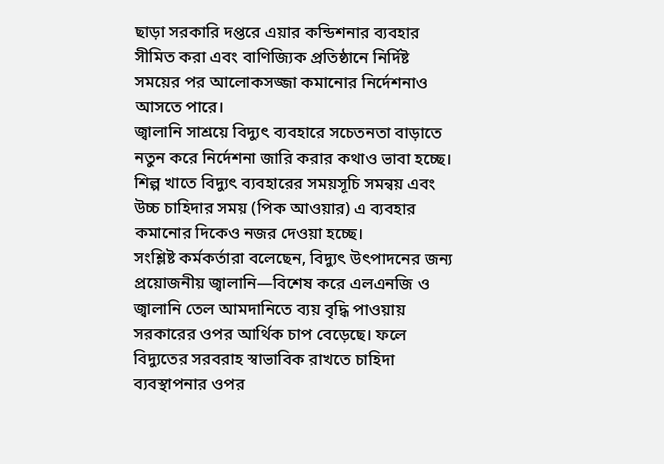ছাড়া সরকারি দপ্তরে এয়ার কন্ডিশনার ব্যবহার সীমিত করা এবং বাণিজ্যিক প্রতিষ্ঠানে নির্দিষ্ট সময়ের পর আলোকসজ্জা কমানোর নির্দেশনাও আসতে পারে।
জ্বালানি সাশ্রয়ে বিদ্যুৎ ব্যবহারে সচেতনতা বাড়াতে নতুন করে নির্দেশনা জারি করার কথাও ভাবা হচ্ছে। শিল্প খাতে বিদ্যুৎ ব্যবহারের সময়সূচি সমন্বয় এবং উচ্চ চাহিদার সময় (পিক আওয়ার) এ ব্যবহার কমানোর দিকেও নজর দেওয়া হচ্ছে।
সংশ্লিষ্ট কর্মকর্তারা বলেছেন, বিদ্যুৎ উৎপাদনের জন্য প্রয়োজনীয় জ্বালানি—বিশেষ করে এলএনজি ও জ্বালানি তেল আমদানিতে ব্যয় বৃদ্ধি পাওয়ায় সরকারের ওপর আর্থিক চাপ বেড়েছে। ফলে বিদ্যুতের সরবরাহ স্বাভাবিক রাখতে চাহিদা ব্যবস্থাপনার ওপর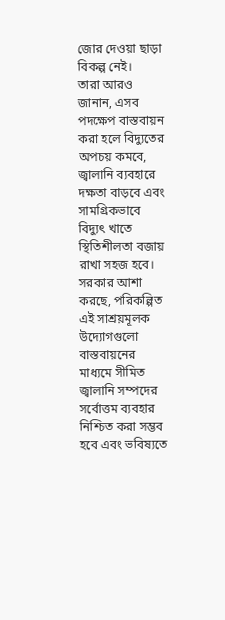জোর দেওয়া ছাড়া বিকল্প নেই।
তারা আরও জানান, এসব পদক্ষেপ বাস্তবায়ন করা হলে বিদ্যুতের অপচয় কমবে, জ্বালানি ব্যবহারে দক্ষতা বাড়বে এবং সামগ্রিকভাবে বিদ্যুৎ খাতে স্থিতিশীলতা বজায় রাখা সহজ হবে।
সরকার আশা করছে, পরিকল্পিত এই সাশ্রয়মূলক উদ্যোগগুলো বাস্তবায়নের মাধ্যমে সীমিত জ্বালানি সম্পদের সর্বোত্তম ব্যবহার নিশ্চিত করা সম্ভব হবে এবং ভবিষ্যতে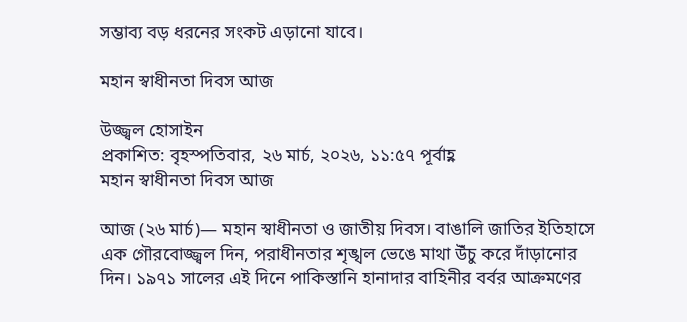সম্ভাব্য বড় ধরনের সংকট এড়ানো যাবে।

মহান স্বাধীনতা দিবস আজ

উজ্জ্বল হোসাইন
প্রকাশিত: বৃহস্পতিবার, ২৬ মার্চ, ২০২৬, ১১:৫৭ পূর্বাহ্ণ
মহান স্বাধীনতা দিবস আজ

আজ (২৬ মার্চ)— মহান স্বাধীনতা ও জাতীয় দিবস। বাঙালি জাতির ইতিহাসে এক গৌরবোজ্জ্বল দিন, পরাধীনতার শৃঙ্খল ভেঙে মাথা উঁচু করে দাঁড়ানোর দিন। ১৯৭১ সালের এই দিনে পাকিস্তানি হানাদার বাহিনীর বর্বর আক্রমণের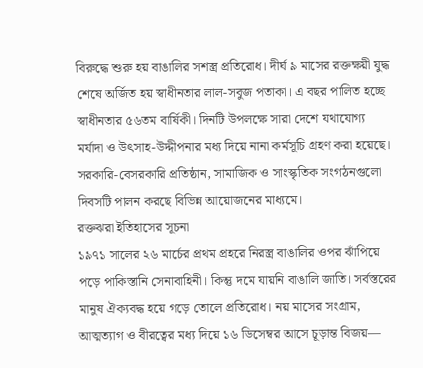বিরুদ্ধে শুরু হয় বাঙালির সশস্ত্র প্রতিরোধ। দীর্ঘ ৯ মাসের রক্তক্ষয়ী যুদ্ধ শেষে অর্জিত হয় স্বাধীনতার লাল-সবুজ পতাকা। এ বছর পালিত হচ্ছে স্বাধীনতার ৫৬তম বার্ষিকী। দিনটি উপলক্ষে সারা দেশে যথাযোগ্য মর্যাদা ও উৎসাহ-উদ্দীপনার মধ্য দিয়ে নানা কর্মসূচি গ্রহণ করা হয়েছে। সরকারি-বেসরকারি প্রতিষ্ঠান, সামাজিক ও সাংস্কৃতিক সংগঠনগুলো দিবসটি পালন করছে বিভিন্ন আয়োজনের মাধ্যমে।
রক্তঝরা ইতিহাসের সূচনা
১৯৭১ সালের ২৬ মার্চের প্রথম প্রহরে নিরস্ত্র বাঙালির ওপর ঝাঁপিয়ে পড়ে পাকিস্তানি সেনাবাহিনী। কিন্তু দমে যায়নি বাঙালি জাতি। সর্বস্তরের মানুষ ঐক্যবদ্ধ হয়ে গড়ে তোলে প্রতিরোধ। নয় মাসের সংগ্রাম, আত্মত্যাগ ও বীরত্বের মধ্য দিয়ে ১৬ ডিসেম্বর আসে চূড়ান্ত বিজয়—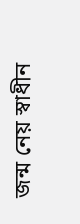জন্ম নেয় স্বাধীন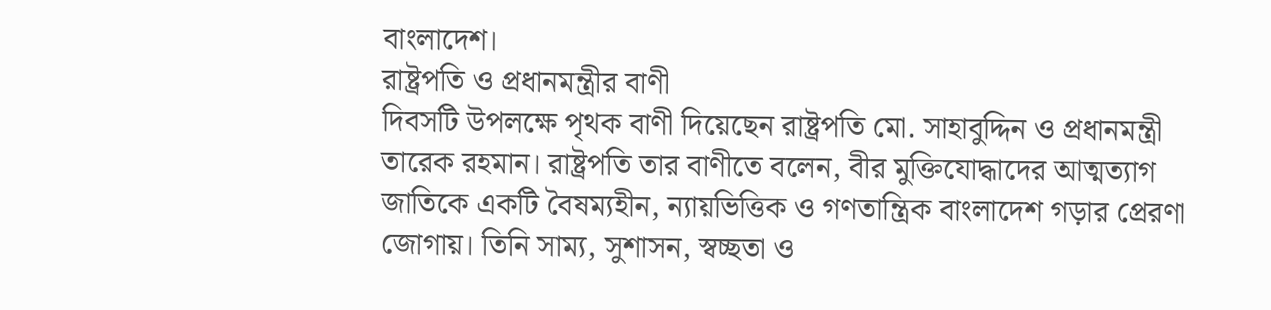বাংলাদেশ।
রাষ্ট্রপতি ও প্রধানমন্ত্রীর বাণী
দিবসটি উপলক্ষে পৃথক বাণী দিয়েছেন রাষ্ট্রপতি মো. সাহাবুদ্দিন ও প্রধানমন্ত্রী তারেক রহমান। রাষ্ট্রপতি তার বাণীতে বলেন, বীর মুক্তিযোদ্ধাদের আত্মত্যাগ জাতিকে একটি বৈষম্যহীন, ন্যায়ভিত্তিক ও গণতান্ত্রিক বাংলাদেশ গড়ার প্রেরণা জোগায়। তিনি সাম্য, সুশাসন, স্বচ্ছতা ও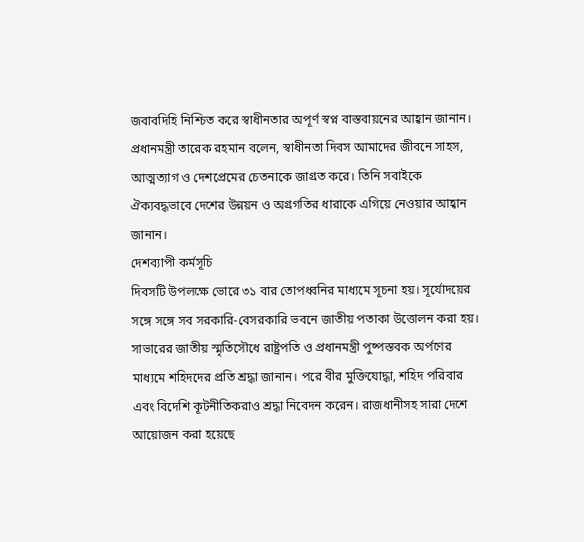জবাবদিহি নিশ্চিত করে স্বাধীনতার অপূর্ণ স্বপ্ন বাস্তবায়নের আহ্বান জানান। প্রধানমন্ত্রী তারেক রহমান বলেন, স্বাধীনতা দিবস আমাদের জীবনে সাহস, আত্মত্যাগ ও দেশপ্রেমের চেতনাকে জাগ্রত করে। তিনি সবাইকে ঐক্যবদ্ধভাবে দেশের উন্নয়ন ও অগ্রগতির ধারাকে এগিয়ে নেওয়ার আহ্বান জানান।
দেশব্যাপী কর্মসূচি
দিবসটি উপলক্ষে ভোরে ৩১ বার তোপধ্বনির মাধ্যমে সূচনা হয়। সূর্যোদয়ের সঙ্গে সঙ্গে সব সরকারি-বেসরকারি ভবনে জাতীয় পতাকা উত্তোলন করা হয়।
সাভারের জাতীয় স্মৃতিসৌধে রাষ্ট্রপতি ও প্রধানমন্ত্রী পুষ্পস্তবক অর্পণের মাধ্যমে শহিদদের প্রতি শ্রদ্ধা জানান। পরে বীর মুক্তিযোদ্ধা, শহিদ পরিবার এবং বিদেশি কূটনীতিকরাও শ্রদ্ধা নিবেদন করেন। রাজধানীসহ সারা দেশে আয়োজন করা হয়েছে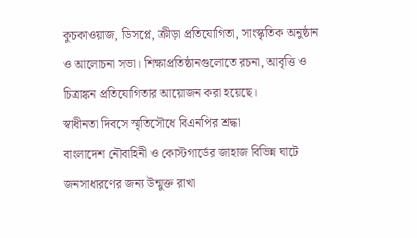কুচকাওয়াজ, ডিসপ্লে, ক্রীড়া প্রতিযোগিতা, সাংস্কৃতিক অনুষ্ঠান ও আলোচনা সভা। শিক্ষাপ্রতিষ্ঠানগুলোতে রচনা, আবৃত্তি ও চিত্রাঙ্কন প্রতিযোগিতার আয়োজন করা হয়েছে।
স্বাধীনতা দিবসে স্মৃতিসৌধে বিএনপির শ্রদ্ধা
বাংলাদেশ নৌবাহিনী ও কোস্টগার্ডের জাহাজ বিভিন্ন ঘাটে জনসাধারণের জন্য উন্মুক্ত রাখা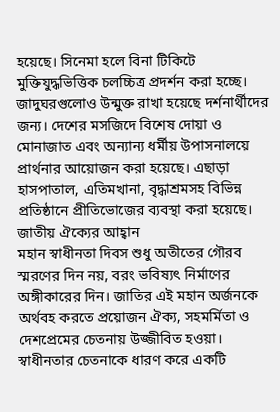হয়েছে। সিনেমা হলে বিনা টিকিটে মুক্তিযুদ্ধভিত্তিক চলচ্চিত্র প্রদর্শন করা হচ্ছে। জাদুঘরগুলোও উন্মুক্ত রাখা হয়েছে দর্শনার্থীদের জন্য। দেশের মসজিদে বিশেষ দোয়া ও মোনাজাত এবং অন্যান্য ধর্মীয় উপাসনালয়ে প্রার্থনার আয়োজন করা হয়েছে। এছাড়া হাসপাতাল, এতিমখানা, বৃদ্ধাশ্রমসহ বিভিন্ন প্রতিষ্ঠানে প্রীতিভোজের ব্যবস্থা করা হয়েছে।
জাতীয় ঐক্যের আহ্বান
মহান স্বাধীনতা দিবস শুধু অতীতের গৌরব স্মরণের দিন নয়, বরং ভবিষ্যৎ নির্মাণের অঙ্গীকারের দিন। জাতির এই মহান অর্জনকে অর্থবহ করতে প্রয়োজন ঐক্য, সহমর্মিতা ও দেশপ্রেমের চেতনায় উজ্জীবিত হওয়া। স্বাধীনতার চেতনাকে ধারণ করে একটি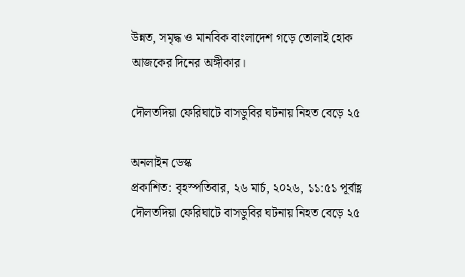উন্নত, সমৃদ্ধ ও মানবিক বাংলাদেশ গড়ে তোলাই হোক আজকের দিনের অঙ্গীকার।

দৌলতদিয়া ফেরিঘাটে বাসডুবির ঘটনায় নিহত বেড়ে ২৫

অনলাইন ডেস্ক
প্রকাশিত: বৃহস্পতিবার, ২৬ মার্চ, ২০২৬, ১১:৫১ পূর্বাহ্ণ
দৌলতদিয়া ফেরিঘাটে বাসডুবির ঘটনায় নিহত বেড়ে ২৫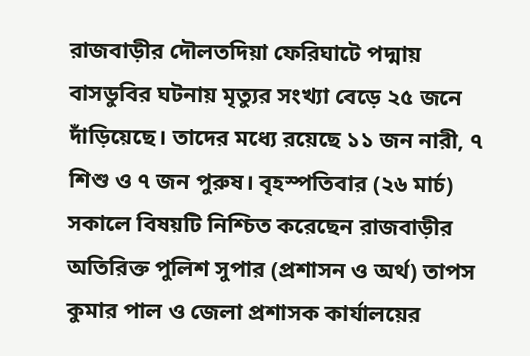রাজবাড়ীর দৌলতদিয়া ফেরিঘাটে পদ্মায় বাসডুবির ঘটনায় মৃত্যুর সংখ্যা বেড়ে ২৫ জনে দাঁড়িয়েছে। তাদের মধ্যে রয়েছে ১১ জন নারী, ৭ শিশু ও ৭ জন পুরুষ। বৃহস্পতিবার (২৬ মার্চ) সকালে বিষয়টি নিশ্চিত করেছেন রাজবাড়ীর অতিরিক্ত পুলিশ সুপার (প্রশাসন ও অর্থ) তাপস কুমার পাল ও জেলা প্রশাসক কার্যালয়ের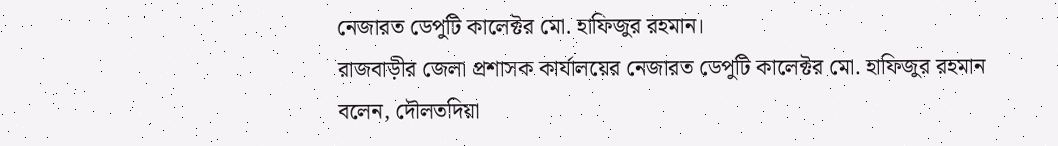নেজারত ডেপুটি কালেক্টর মো. হাফিজুর রহমান।
রাজবাড়ীর জেলা প্রশাসক কার্যালয়ের নেজারত ডেপুটি কালেক্টর মো. হাফিজুর রহমান বলেন, দৌলতদিয়া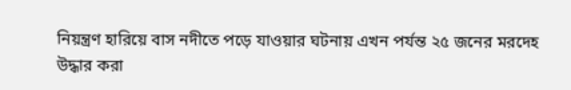নিয়ন্ত্রণ হারিয়ে বাস নদীতে পড়ে যাওয়ার ঘটনায় এখন পর্যন্ত ২৫ জনের মরদেহ উদ্ধার করা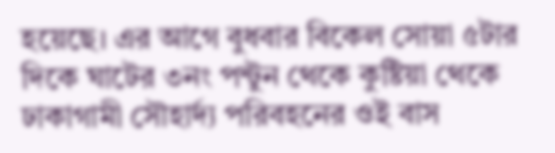হয়েছে। এর আগে বুধবার বিকেল সোয়া ৫টার দিকে ঘাটের ৩নং পন্টুন থেকে কুষ্টিয়া থেকে ঢাকাগামী সৌহার্দ্য পরিবহনের ওই বাস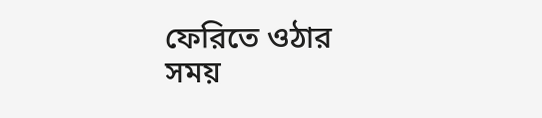ফেরিতে ওঠার সময়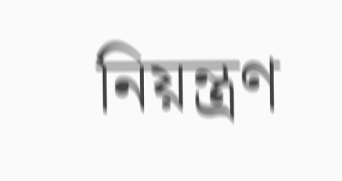নিয়ন্ত্রণ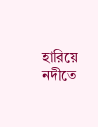হারিয়ে নদীতে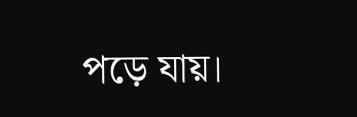পড়ে যায়।